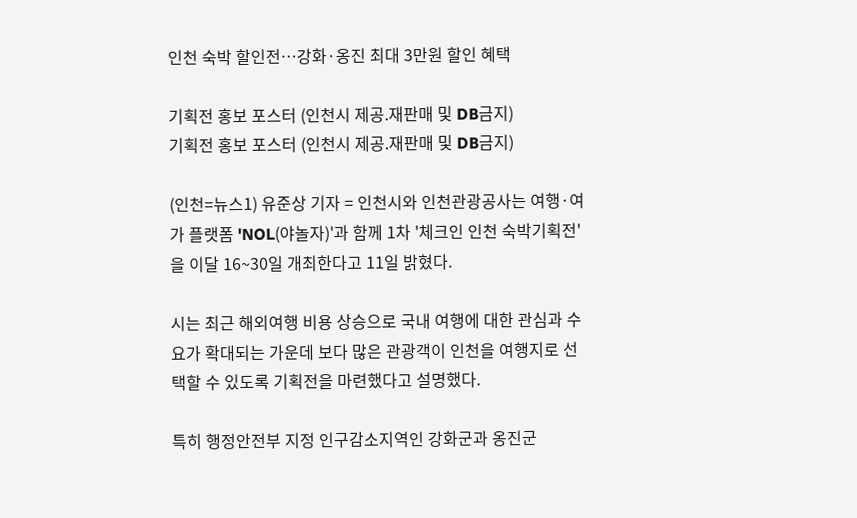인천 숙박 할인전…강화·옹진 최대 3만원 할인 혜택

기획전 홍보 포스터 (인천시 제공.재판매 및 DB금지)
기획전 홍보 포스터 (인천시 제공.재판매 및 DB금지)

(인천=뉴스1) 유준상 기자 = 인천시와 인천관광공사는 여행·여가 플랫폼 'NOL(야놀자)'과 함께 1차 '체크인 인천 숙박기획전'을 이달 16~30일 개최한다고 11일 밝혔다.

시는 최근 해외여행 비용 상승으로 국내 여행에 대한 관심과 수요가 확대되는 가운데 보다 많은 관광객이 인천을 여행지로 선택할 수 있도록 기획전을 마련했다고 설명했다.

특히 행정안전부 지정 인구감소지역인 강화군과 옹진군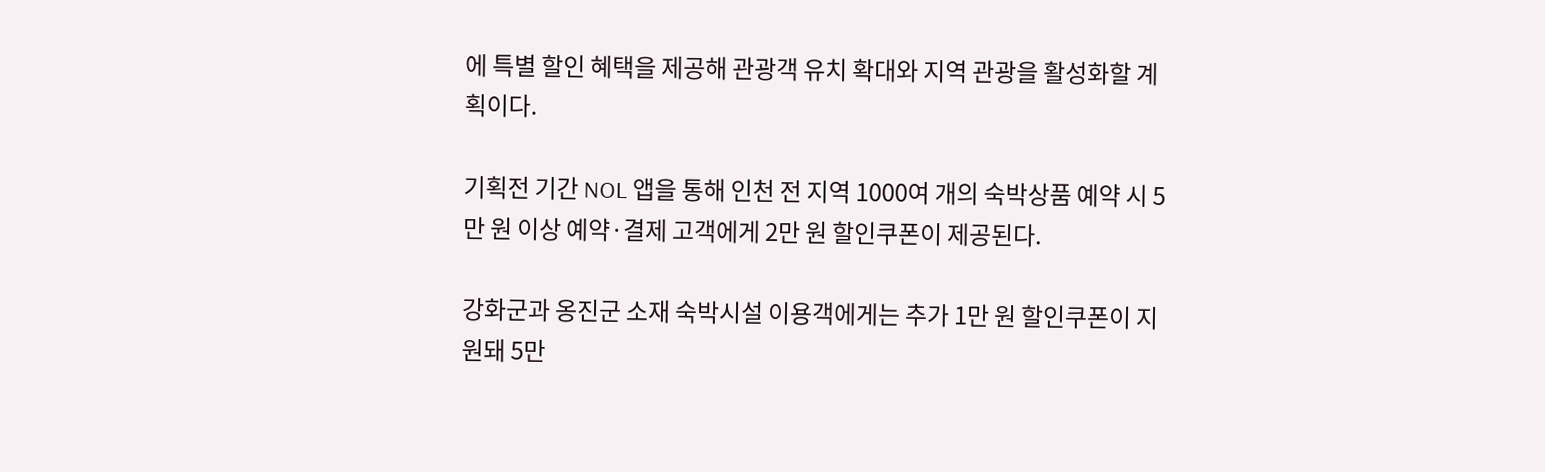에 특별 할인 혜택을 제공해 관광객 유치 확대와 지역 관광을 활성화할 계획이다.

기획전 기간 NOL 앱을 통해 인천 전 지역 1000여 개의 숙박상품 예약 시 5만 원 이상 예약·결제 고객에게 2만 원 할인쿠폰이 제공된다.

강화군과 옹진군 소재 숙박시설 이용객에게는 추가 1만 원 할인쿠폰이 지원돼 5만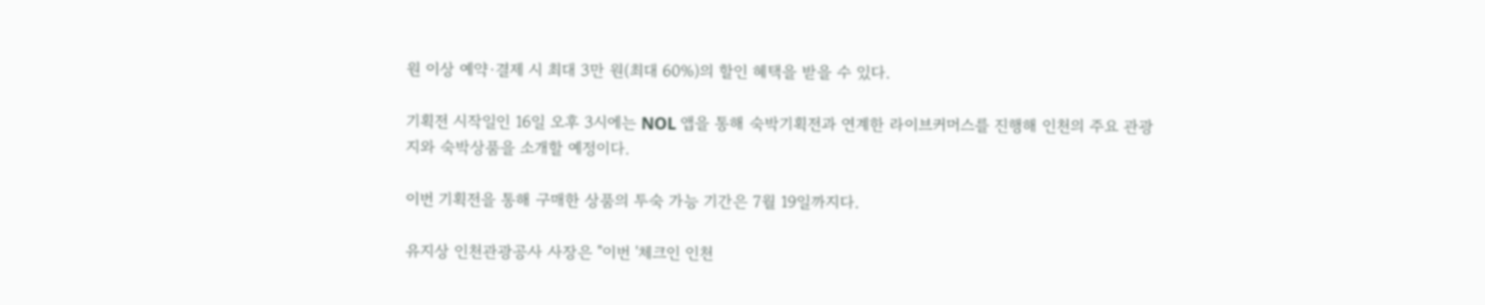원 이상 예약·결제 시 최대 3만 원(최대 60%)의 할인 혜택을 받을 수 있다.

기획전 시작일인 16일 오후 3시에는 NOL 앱을 통해 숙박기획전과 연계한 라이브커머스를 진행해 인천의 주요 관광지와 숙박상품을 소개할 예정이다.

이번 기획전을 통해 구매한 상품의 투숙 가능 기간은 7월 19일까지다.

유지상 인천관광공사 사장은 "이번 '체크인 인천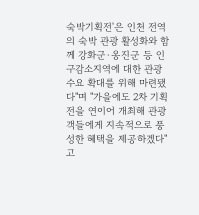숙박기획전'은 인천 전역의 숙박 관광 활성화와 함께 강화군·옹진군 등 인구감소지역에 대한 관광 수요 확대를 위해 마련됐다"며 "가을에도 2차 기획전을 연이어 개최해 관광객들에게 지속적으로 풍성한 혜택을 제공하겠다"고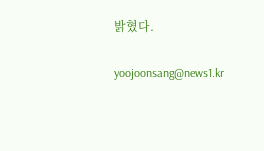밝혔다.

yoojoonsang@news1.kr